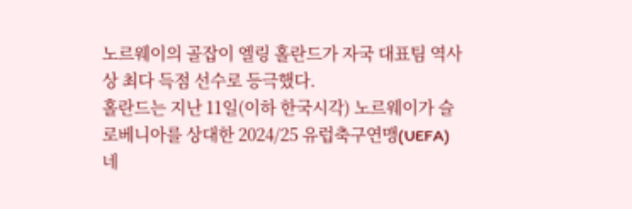노르웨이의 골잡이 엘링 홀란드가 자국 대표팀 역사상 최다 득점 선수로 등극했다.
홀란드는 지난 11일(이하 한국시각) 노르웨이가 슬로베니아를 상대한 2024/25 유럽축구연맹(UEFA) 네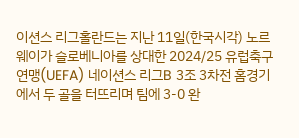이션스 리그홀란드는 지난 11일(한국시각) 노르웨이가 슬로베니아를 상대한 2024/25 유럽축구연맹(UEFA) 네이션스 리그B 3조 3차전 홈경기에서 두 골을 터뜨리며 팀에 3-0 완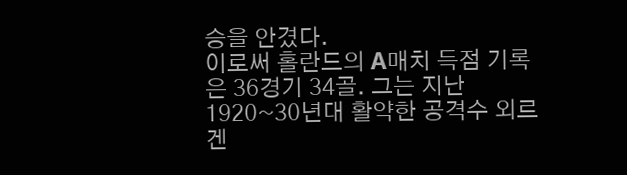승을 안겼다.
이로써 홀란드의 A매치 득점 기록은 36경기 34골. 그는 지난 1920~30년대 활약한 공격수 외르겐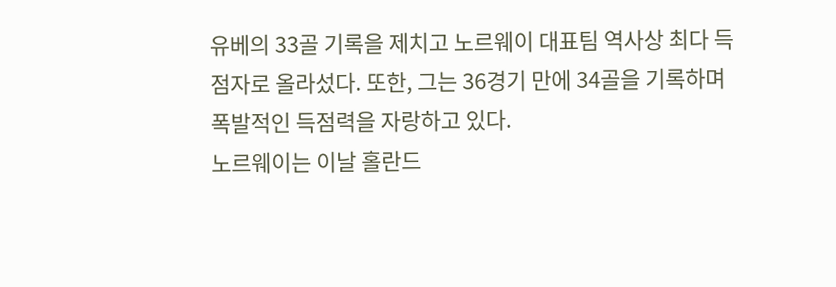유베의 33골 기록을 제치고 노르웨이 대표팀 역사상 최다 득점자로 올라섰다. 또한, 그는 36경기 만에 34골을 기록하며 폭발적인 득점력을 자랑하고 있다.
노르웨이는 이날 홀란드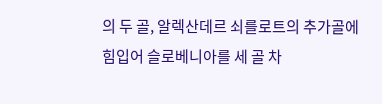의 두 골, 알렉산데르 쇠를로트의 추가골에 힘입어 슬로베니아를 세 골 차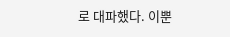로 대파했다. 이뿐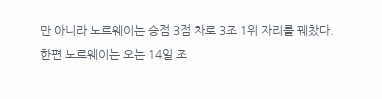만 아니라 노르웨이는 승점 3점 차로 3조 1위 자리를 꿰찼다.
한편 노르웨이는 오는 14일 조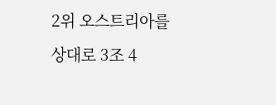2위 오스트리아를 상대로 3조 4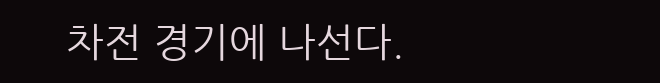차전 경기에 나선다.